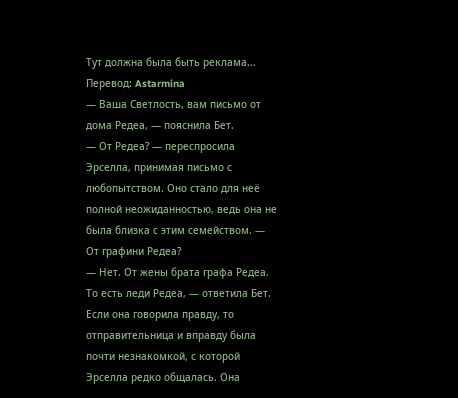Тут должна была быть реклама...
Перевод: Astarmina
— Ваша Светлость, вам письмо от дома Редеа, — пояснила Бет.
— От Редеа? — переспросила Эрселла, принимая письмо с любопытством. Оно стало для неё полной неожиданностью, ведь она не была близка с этим семейством. — От графини Редеа?
— Нет. От жены брата графа Редеа. То есть леди Редеа, — ответила Бет.
Если она говорила правду, то отправительница и вправду была почти незнакомкой, с которой Эрселла редко общалась. Она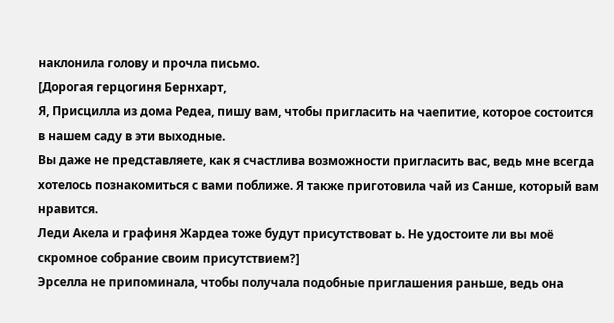наклонила голову и прочла письмо.
[Дорогая герцогиня Бернхарт,
Я, Присцилла из дома Редеа, пишу вам, чтобы пригласить на чаепитие, которое состоится в нашем саду в эти выходные.
Вы даже не представляете, как я счастлива возможности пригласить вас, ведь мне всегда хотелось познакомиться с вами поближе. Я также приготовила чай из Санше, который вам нравится.
Леди Акела и графиня Жардеа тоже будут присутствоват ь. Не удостоите ли вы моё скромное собрание своим присутствием?]
Эрселла не припоминала, чтобы получала подобные приглашения раньше, ведь она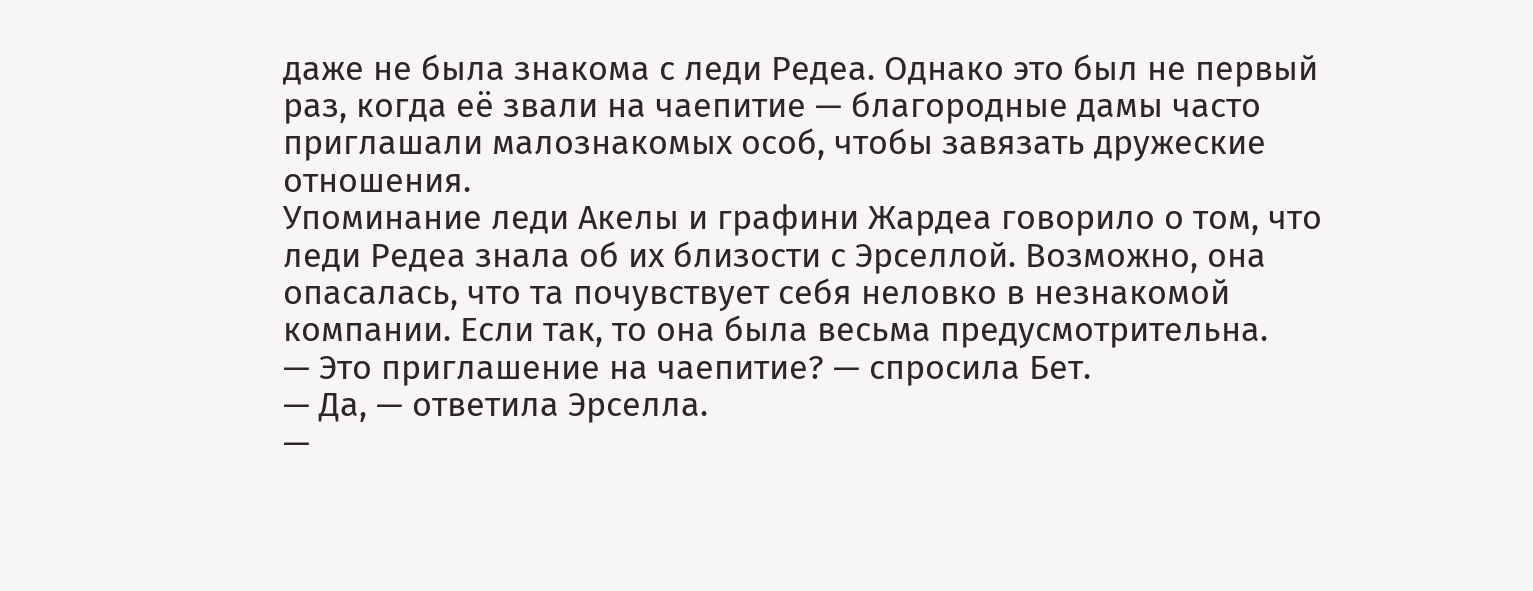даже не была знакома с леди Редеа. Однако это был не первый раз, когда её звали на чаепитие — благородные дамы часто приглашали малознакомых особ, чтобы завязать дружеские отношения.
Упоминание леди Акелы и графини Жардеа говорило о том, что леди Редеа знала об их близости с Эрселлой. Возможно, она опасалась, что та почувствует себя неловко в незнакомой компании. Если так, то она была весьма предусмотрительна.
— Это приглашение на чаепитие? — спросила Бет.
— Да, — ответила Эрселла.
—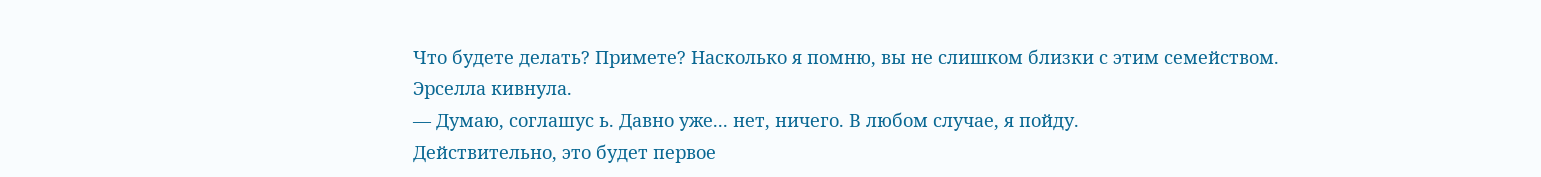Что будете делать? Примете? Насколько я помню, вы не слишком близки с этим семейством.
Эрселла кивнула.
— Думаю, соглашус ь. Давно уже... нет, ничего. В любом случае, я пойду.
Действительно, это будет первое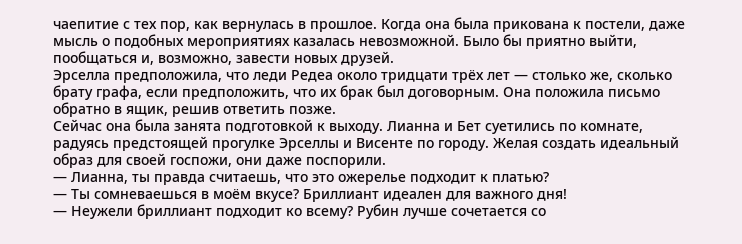чаепитие с тех пор, как вернулась в прошлое. Когда она была прикована к постели, даже мысль о подобных мероприятиях казалась невозможной. Было бы приятно выйти, пообщаться и, возможно, завести новых друзей.
Эрселла предположила, что леди Редеа около тридцати трёх лет — столько же, сколько брату графа, если предположить, что их брак был договорным. Она положила письмо обратно в ящик, решив ответить позже.
Сейчас она была занята подготовкой к выходу. Лианна и Бет суетились по комнате, радуясь предстоящей прогулке Эрселлы и Висенте по городу. Желая создать идеальный образ для своей госпожи, они даже поспорили.
— Лианна, ты правда считаешь, что это ожерелье подходит к платью?
— Ты сомневаешься в моём вкусе? Бриллиант идеален для важного дня!
— Неужели бриллиант подходит ко всему? Рубин лучше сочетается со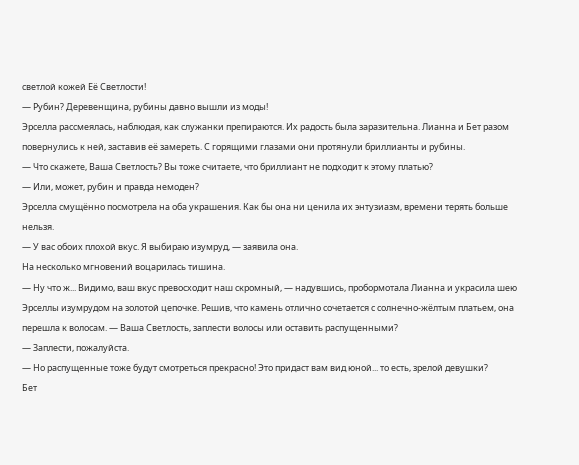светлой кожей Её Светлости!
— Рубин? Деревенщина, рубины давно вышли из моды!
Эрселла рассмеялась, наблюдая, как служанки препираются. Их радость была заразительна. Лианна и Бет разом повернулись к ней, заставив её замереть. С горящими глазами они протянули бриллианты и рубины.
— Что скажете, Ваша Светлость? Вы тоже считаете, что бриллиант не подходит к этому платью?
— Или, может, рубин и правда немоден?
Эрселла смущённо посмотрела на оба украшения. Как бы она ни ценила их энтузиазм, времени терять больше нельзя.
— У вас обоих плохой вкус. Я выбираю изумруд, — заявила она.
На несколько мгновений воцарилась тишина.
— Ну что ж... Видимо, ваш вкус превосходит наш скромный, — надувшись, пробормотала Лианна и украсила шею Эрселлы изумрудом на золотой цепочке. Решив, что камень отлично сочетается с солнечно-жёлтым платьем, она перешла к волосам. — Ваша Светлость, заплести волосы или оставить распущенными?
— Заплести, пожалуйста.
— Но распущенные тоже будут смотреться прекрасно! Это придаст вам вид юной... то есть, зрелой девушки?
Бет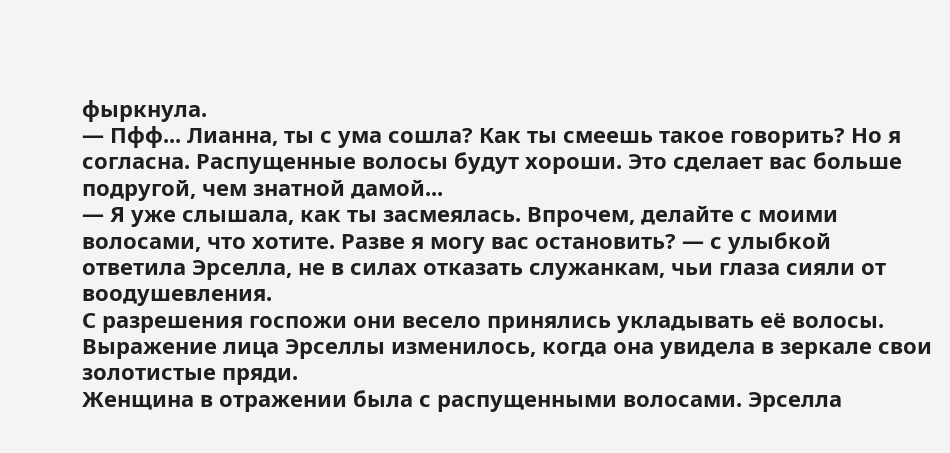фыркнула.
— Пфф... Лианна, ты с ума сошла? Как ты смеешь такое говорить? Но я согласна. Распущенные волосы будут хороши. Это сделает вас больше подругой, чем знатной дамой...
— Я уже слышала, как ты засмеялась. Впрочем, делайте с моими волосами, что хотите. Разве я могу вас остановить? — с улыбкой ответила Эрселла, не в силах отказать служанкам, чьи глаза сияли от воодушевления.
С разрешения госпожи они весело принялись укладывать её волосы. Выражение лица Эрселлы изменилось, когда она увидела в зеркале свои золотистые пряди.
Женщина в отражении была с распущенными волосами. Эрселла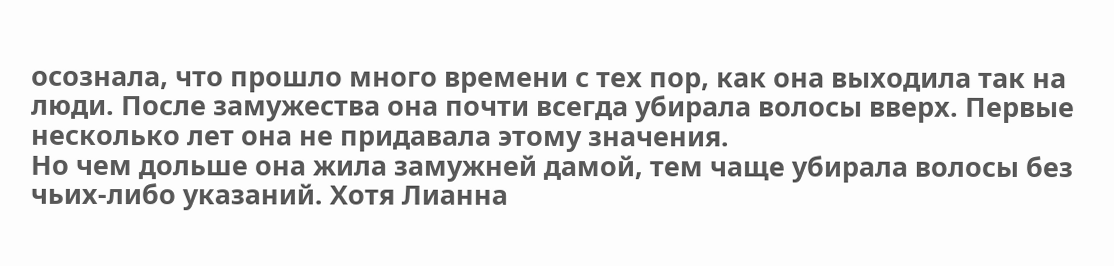осознала, что прошло много времени с тех пор, как она выходила так на люди. После замужества она почти всегда убирала волосы вверх. Первые несколько лет она не придавала этому значения.
Но чем дольше она жила замужней дамой, тем чаще убирала волосы без чьих-либо указаний. Хотя Лианна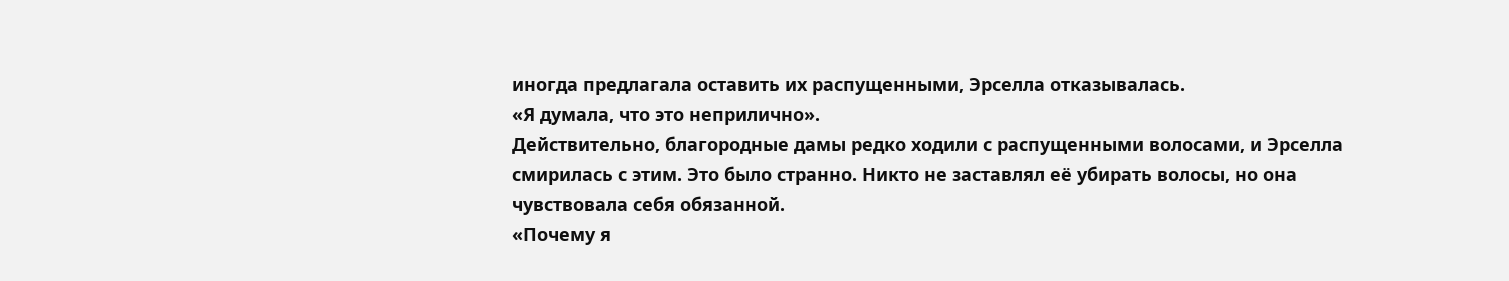иногда предлагала оставить их распущенными, Эрселла отказывалась.
«Я думала, что это неприлично».
Действительно, благородные дамы редко ходили с распущенными волосами, и Эрселла смирилась с этим. Это было странно. Никто не заставлял её убирать волосы, но она чувствовала себя обязанной.
«Почему я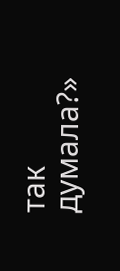так думала?»